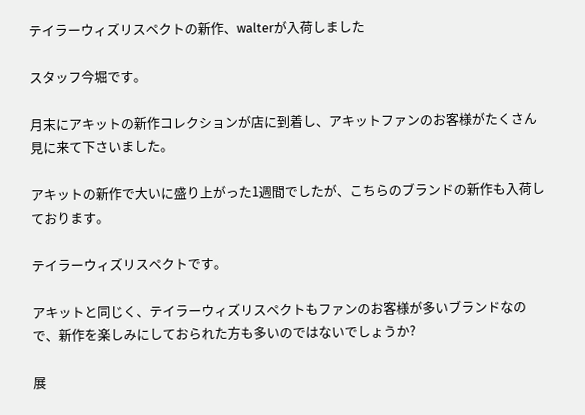テイラーウィズリスペクトの新作、walterが入荷しました

スタッフ今堀です。

月末にアキットの新作コレクションが店に到着し、アキットファンのお客様がたくさん見に来て下さいました。

アキットの新作で大いに盛り上がった1週間でしたが、こちらのブランドの新作も入荷しております。

テイラーウィズリスペクトです。

アキットと同じく、テイラーウィズリスペクトもファンのお客様が多いブランドなので、新作を楽しみにしておられた方も多いのではないでしょうか?

展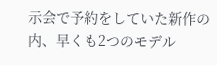示会で予約をしていた新作の内、早くも2つのモデル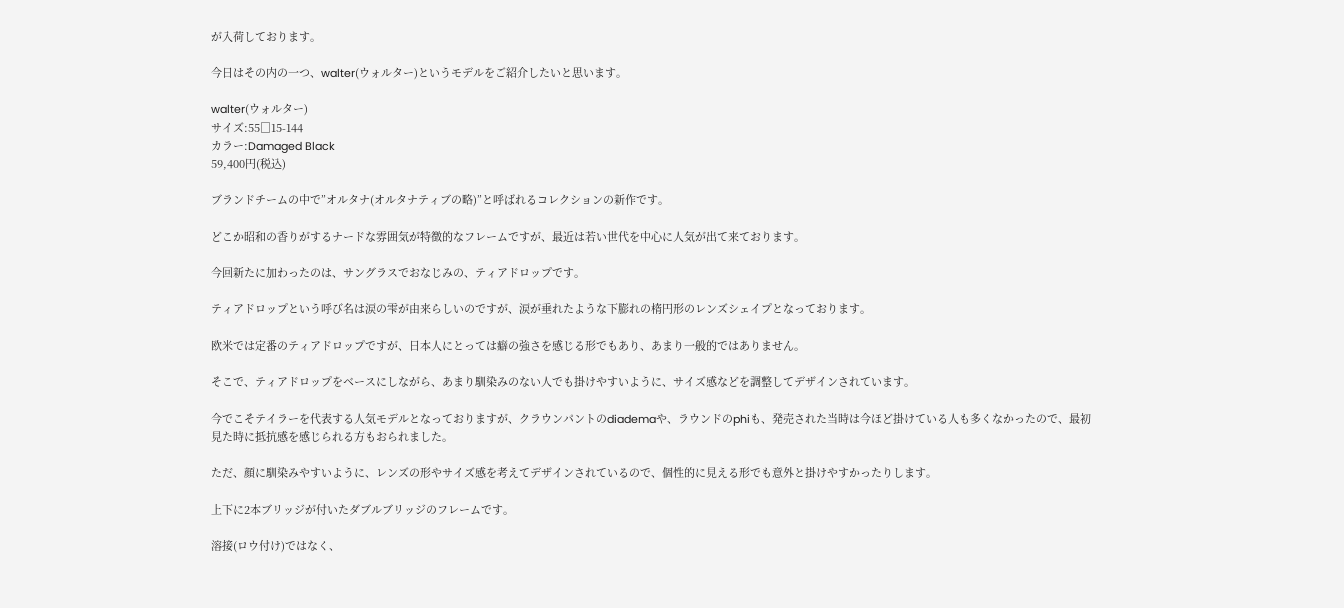が入荷しております。

今日はその内の一つ、walter(ウォルター)というモデルをご紹介したいと思います。

walter(ウォルター)
サイズ:55□15-144
カラー:Damaged Black
59,400円(税込)

ブランドチームの中で”オルタナ(オルタナティブの略)”と呼ばれるコレクションの新作です。

どこか昭和の香りがするナードな雰囲気が特徴的なフレームですが、最近は若い世代を中心に人気が出て来ております。

今回新たに加わったのは、サングラスでおなじみの、ティアドロップです。

ティアドロップという呼び名は涙の雫が由来らしいのですが、涙が垂れたような下膨れの楕円形のレンズシェイプとなっております。

欧米では定番のティアドロップですが、日本人にとっては癖の強さを感じる形でもあり、あまり一般的ではありません。

そこで、ティアドロップをベースにしながら、あまり馴染みのない人でも掛けやすいように、サイズ感などを調整してデザインされています。

今でこそテイラーを代表する人気モデルとなっておりますが、クラウンパントのdiademaや、ラウンドのphiも、発売された当時は今ほど掛けている人も多くなかったので、最初見た時に抵抗感を感じられる方もおられました。

ただ、顔に馴染みやすいように、レンズの形やサイズ感を考えてデザインされているので、個性的に見える形でも意外と掛けやすかったりします。

上下に2本ブリッジが付いたダブルブリッジのフレームです。

溶接(ロウ付け)ではなく、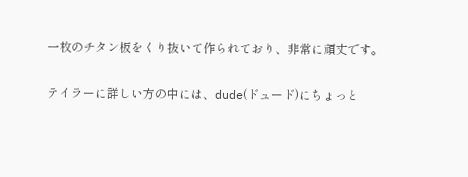一枚のチタン板をくり抜いて作られており、非常に頑丈です。

テイラーに詳しい方の中には、dude(ドュード)にちょっと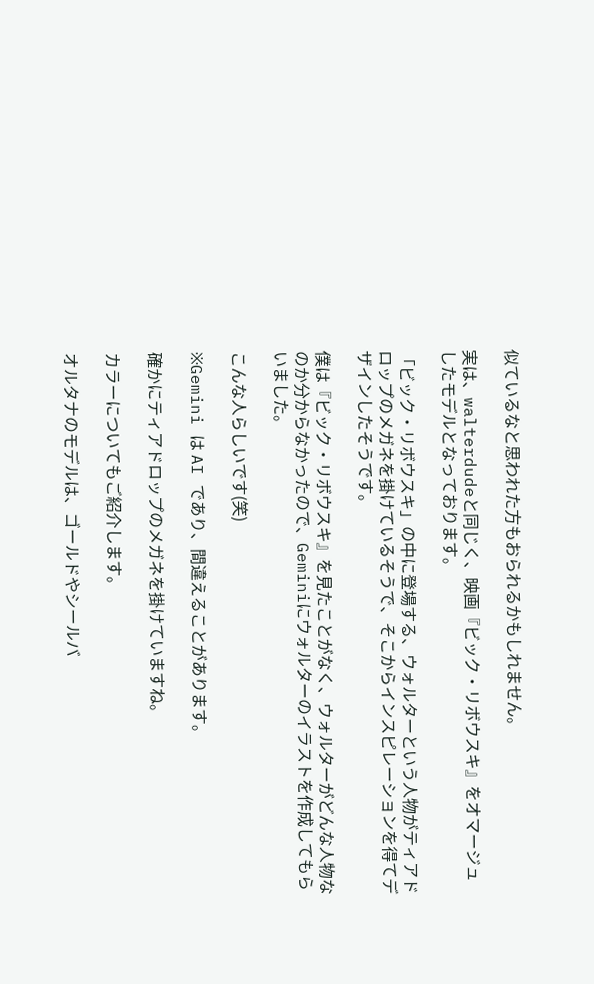似ているなと思われた方もおられるかもしれません。

実は、walterdudeと同じく、映画『ビック・リボウスキ』をオマージュしたモデルとなっております。

「ビック・リボウスキ」の中に登場する、ウォルターという人物がティアドロップのメガネを掛けているそうで、そこからインスピレーションを得てデザインしたそうです。

僕は『ビック・リボウスキ』を見たことがなく、ウォルターがどんな人物なのか分からなかったので、Geminiにウォルターのイラストを作成してもらいました。

こんな人らしいです(笑)

※Gemini は AI であり、間違えることがあります。

確かにティアドロップのメガネを掛けていますね。

カラーについてもご紹介します。

オルタナのモデルは、ゴールドやシールバ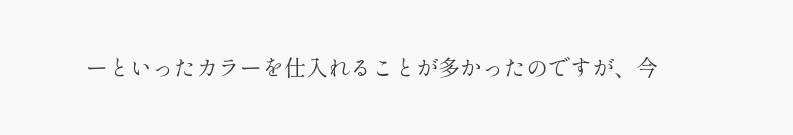ーといったカラーを仕入れることが多かったのですが、今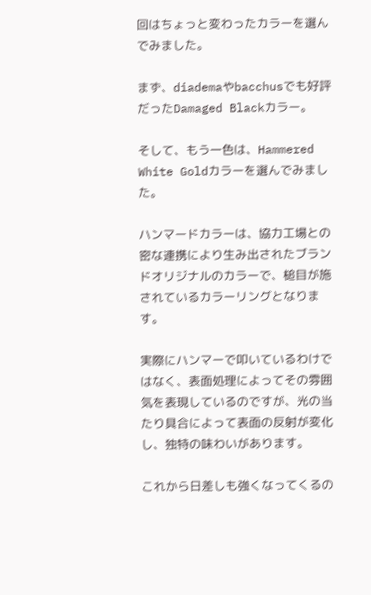回はちょっと変わったカラーを選んでみました。

まず、diademaやbacchusでも好評だったDamaged Blackカラー。

そして、もう一色は、Hammered White Goldカラーを選んでみました。

ハンマードカラーは、協力工場との密な連携により生み出されたブランドオリジナルのカラーで、槌目が施されているカラーリングとなります。

実際にハンマーで叩いているわけではなく、表面処理によってその雰囲気を表現しているのですが、光の当たり具合によって表面の反射が変化し、独特の味わいがあります。

これから日差しも強くなってくるの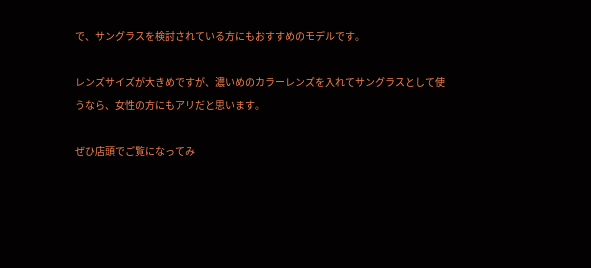で、サングラスを検討されている方にもおすすめのモデルです。

レンズサイズが大きめですが、濃いめのカラーレンズを入れてサングラスとして使うなら、女性の方にもアリだと思います。

ぜひ店頭でご覧になってみ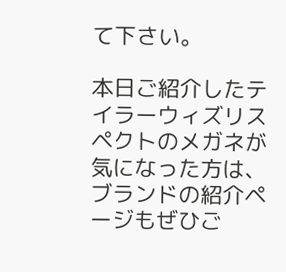て下さい。

本日ご紹介したテイラーウィズリスペクトのメガネが気になった方は、ブランドの紹介ページもぜひご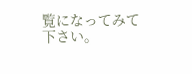覧になってみて下さい。